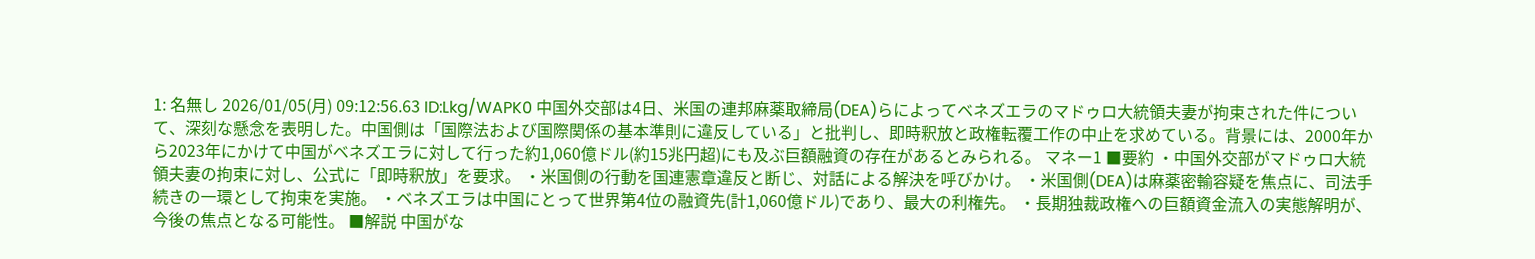1: 名無し 2026/01/05(月) 09:12:56.63 ID:Lkg/WAPK0 中国外交部は4日、米国の連邦麻薬取締局(DEA)らによってベネズエラのマドゥロ大統領夫妻が拘束された件について、深刻な懸念を表明した。中国側は「国際法および国際関係の基本準則に違反している」と批判し、即時釈放と政権転覆工作の中止を求めている。背景には、2000年から2023年にかけて中国がベネズエラに対して行った約1,060億ドル(約15兆円超)にも及ぶ巨額融資の存在があるとみられる。 マネー1 ■要約 ・中国外交部がマドゥロ大統領夫妻の拘束に対し、公式に「即時釈放」を要求。 ・米国側の行動を国連憲章違反と断じ、対話による解決を呼びかけ。 ・米国側(DEA)は麻薬密輸容疑を焦点に、司法手続きの一環として拘束を実施。 ・ベネズエラは中国にとって世界第4位の融資先(計1,060億ドル)であり、最大の利権先。 ・長期独裁政権への巨額資金流入の実態解明が、今後の焦点となる可能性。 ■解説 中国がな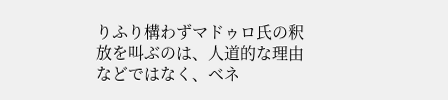りふり構わずマドゥロ氏の釈放を叫ぶのは、人道的な理由などではなく、ベネ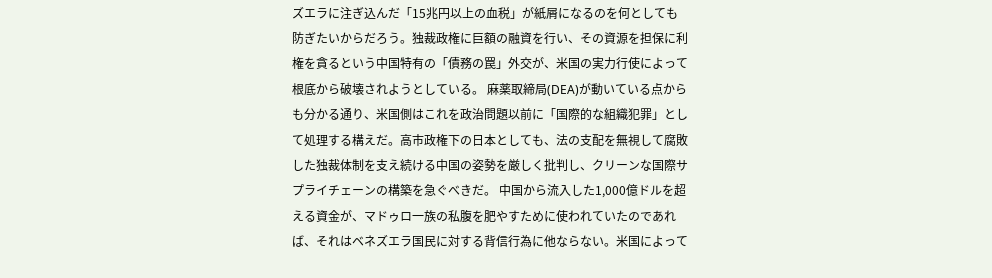ズエラに注ぎ込んだ「15兆円以上の血税」が紙屑になるのを何としても防ぎたいからだろう。独裁政権に巨額の融資を行い、その資源を担保に利権を貪るという中国特有の「債務の罠」外交が、米国の実力行使によって根底から破壊されようとしている。 麻薬取締局(DEA)が動いている点からも分かる通り、米国側はこれを政治問題以前に「国際的な組織犯罪」として処理する構えだ。高市政権下の日本としても、法の支配を無視して腐敗した独裁体制を支え続ける中国の姿勢を厳しく批判し、クリーンな国際サプライチェーンの構築を急ぐべきだ。 中国から流入した1,000億ドルを超える資金が、マドゥロ一族の私腹を肥やすために使われていたのであれば、それはベネズエラ国民に対する背信行為に他ならない。米国によって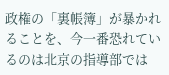政権の「裏帳簿」が暴かれることを、今一番恐れているのは北京の指導部では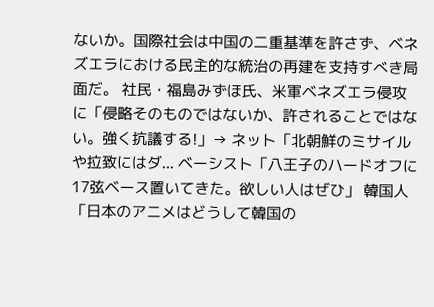ないか。国際社会は中国の二重基準を許さず、ベネズエラにおける民主的な統治の再建を支持すべき局面だ。 社民・福島みずほ氏、米軍ベネズエラ侵攻に「侵略そのものではないか、許されることではない。強く抗議する!」→ ネット「北朝鮮のミサイルや拉致にはダ... ベーシスト「八王子のハードオフに17弦ベース置いてきた。欲しい人はぜひ」 韓国人「日本のアニメはどうして韓国の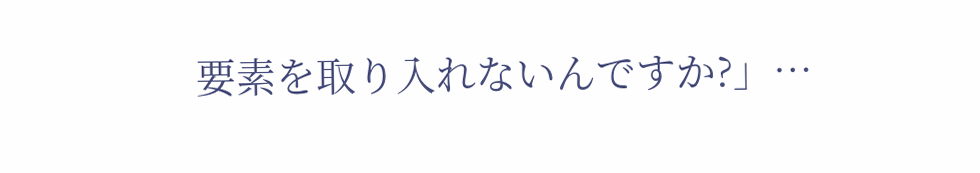要素を取り入れないんですか?」…